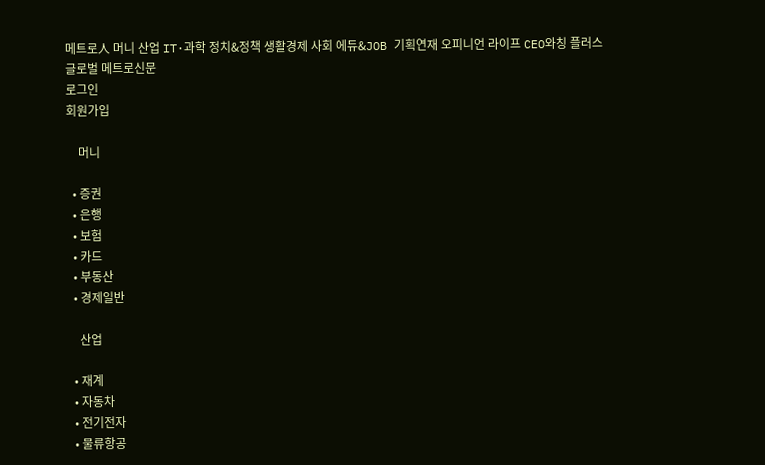메트로人 머니 산업 IT·과학 정치&정책 생활경제 사회 에듀&JOB 기획연재 오피니언 라이프 CEO와칭 플러스
글로벌 메트로신문
로그인
회원가입

    머니

  • 증권
  • 은행
  • 보험
  • 카드
  • 부동산
  • 경제일반

    산업

  • 재계
  • 자동차
  • 전기전자
  • 물류항공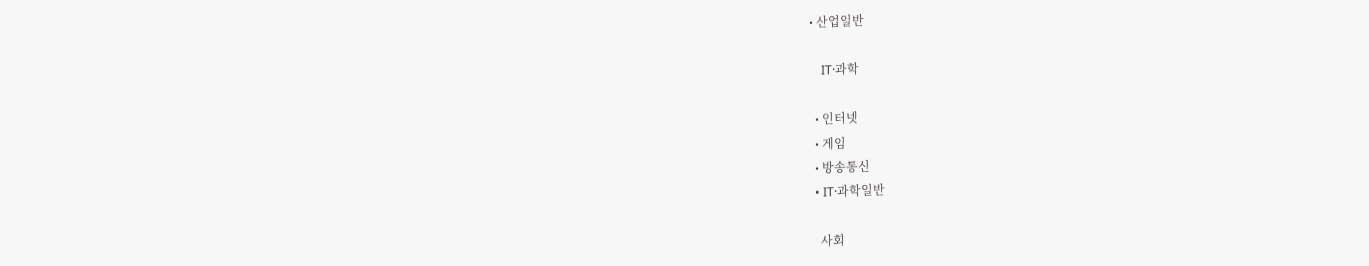• 산업일반

    IT·과학

  • 인터넷
  • 게임
  • 방송통신
  • IT·과학일반

    사회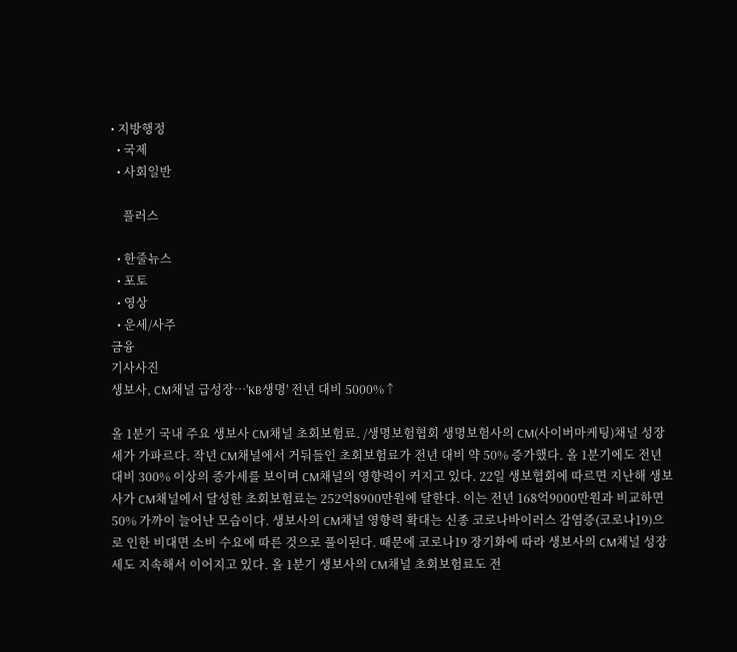• 지방행정
  • 국제
  • 사회일반

    플러스

  • 한줄뉴스
  • 포토
  • 영상
  • 운세/사주
금융
기사사진
생보사, CM채널 급성장…'KB생명' 전년 대비 5000%↑

올 1분기 국내 주요 생보사 CM채널 초회보험료. /생명보험협회 생명보험사의 CM(사이버마케팅)채널 성장세가 가파르다. 작년 CM채널에서 거둬들인 초회보험료가 전년 대비 약 50% 증가했다. 올 1분기에도 전년 대비 300% 이상의 증가세를 보이며 CM채널의 영향력이 커지고 있다. 22일 생보협회에 따르면 지난해 생보사가 CM채널에서 달성한 초회보험료는 252억8900만원에 달한다. 이는 전년 168억9000만원과 비교하면 50% 가까이 늘어난 모습이다. 생보사의 CM채널 영향력 확대는 신종 코로나바이러스 감염증(코로나19)으로 인한 비대면 소비 수요에 따른 것으로 풀이된다. 때문에 코로나19 장기화에 따라 생보사의 CM채널 성장세도 지속해서 이어지고 있다. 올 1분기 생보사의 CM채널 초회보험료도 전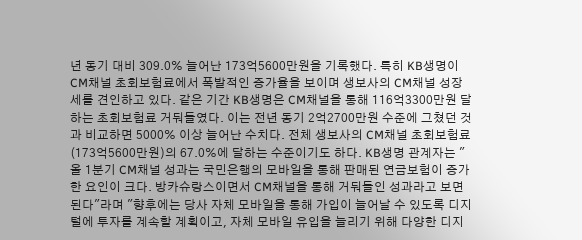년 동기 대비 309.0% 늘어난 173억5600만원을 기록했다. 특히 KB생명이 CM채널 초회보험료에서 폭발적인 증가율을 보이며 생보사의 CM채널 성장세를 견인하고 있다. 같은 기간 KB생명은 CM채널을 통해 116억3300만원 달하는 초회보험료 거둬들였다. 이는 전년 동기 2억2700만원 수준에 그쳤던 것과 비교하면 5000% 이상 늘어난 수치다. 전체 생보사의 CM채널 초회보험료(173억5600만원)의 67.0%에 달하는 수준이기도 하다. KB생명 관계자는 "올 1분기 CM채널 성과는 국민은행의 모바일을 통해 판매된 연금보험이 증가한 요인이 크다. 방카슈랑스이면서 CM채널을 통해 거둬들인 성과라고 보면 된다"라며 "향후에는 당사 자체 모바일을 통해 가입이 늘어날 수 있도록 디지털에 투자를 계속할 계획이고, 자체 모바일 유입을 늘리기 위해 다양한 디지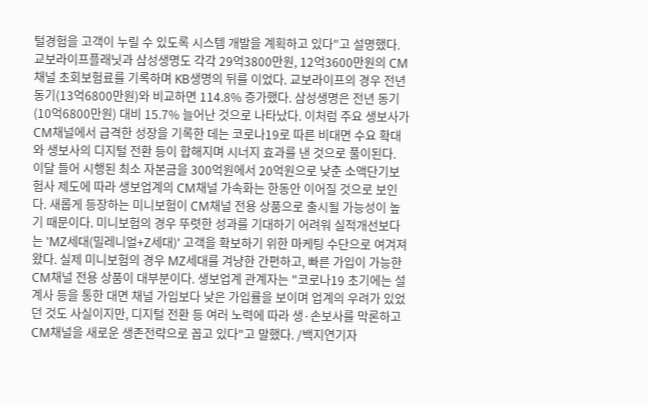털경험을 고객이 누릴 수 있도록 시스템 개발을 계획하고 있다"고 설명했다. 교보라이프플래닛과 삼성생명도 각각 29억3800만원, 12억3600만원의 CM채널 초회보험료를 기록하며 KB생명의 뒤를 이었다. 교보라이프의 경우 전년 동기(13억6800만원)와 비교하면 114.8% 증가했다. 삼성생명은 전년 동기(10억6800만원) 대비 15.7% 늘어난 것으로 나타났다. 이처럼 주요 생보사가 CM채널에서 급격한 성장을 기록한 데는 코로나19로 따른 비대면 수요 확대와 생보사의 디지털 전환 등이 합해지며 시너지 효과를 낸 것으로 풀이된다. 이달 들어 시행된 최소 자본금을 300억원에서 20억원으로 낮춘 소액단기보험사 제도에 따라 생보업계의 CM채널 가속화는 한동안 이어질 것으로 보인다. 새롭게 등장하는 미니보험이 CM채널 전용 상품으로 출시될 가능성이 높기 때문이다. 미니보험의 경우 뚜렷한 성과를 기대하기 어려워 실적개선보다는 'MZ세대(밀레니얼+Z세대)' 고객을 확보하기 위한 마케팅 수단으로 여겨져 왔다. 실제 미니보험의 경우 MZ세대를 겨냥한 간편하고, 빠른 가입이 가능한 CM채널 전용 상품이 대부분이다. 생보업계 관계자는 "코로나19 초기에는 설계사 등을 통한 대면 채널 가입보다 낮은 가입률을 보이며 업계의 우려가 있었던 것도 사실이지만, 디지털 전환 등 여러 노력에 따라 생·손보사를 막론하고 CM채널을 새로운 생존전략으로 꼽고 있다"고 말했다. /백지연기자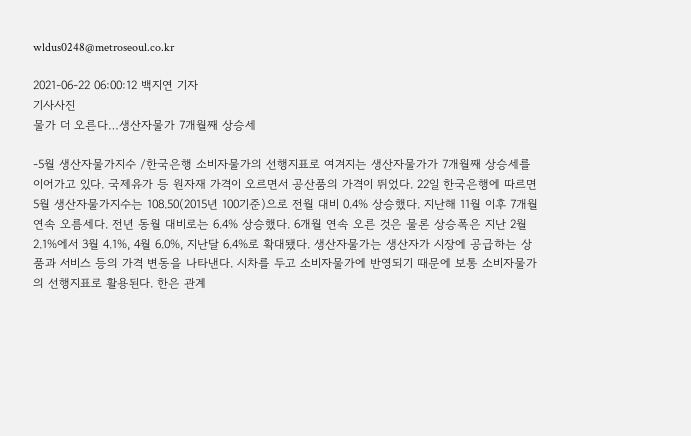wldus0248@metroseoul.co.kr

2021-06-22 06:00:12 백지연 기자
기사사진
물가 더 오른다…생산자물가 7개월째 상승세

-5월 생산자물가지수 /한국은행 소비자물가의 선행지표로 여겨지는 생산자물가가 7개월째 상승세를 이어가고 있다. 국제유가 등 원자재 가격이 오르면서 공산품의 가격이 뛰었다. 22일 한국은행에 따르면 5월 생산자물가지수는 108.50(2015년 100기준)으로 전월 대비 0.4% 상승했다. 지난해 11월 이후 7개월 연속 오름세다. 전년 동월 대비로는 6.4% 상승했다. 6개월 연속 오른 것은 물론 상승폭은 지난 2월 2.1%에서 3월 4.1%, 4월 6.0%, 지난달 6.4%로 확대됐다. 생산자물가는 생산자가 시장에 공급하는 상품과 서비스 등의 가격 변동을 나타낸다. 시차를 두고 소비자물가에 반영되기 때문에 보통 소비자물가의 선행지표로 활용된다. 한은 관계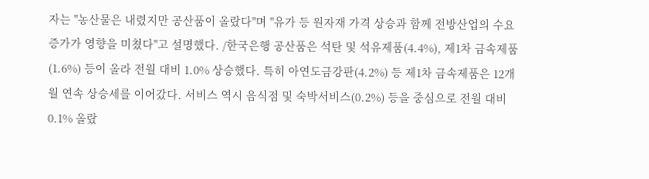자는 "농산물은 내렸지만 공산품이 올랐다"며 "유가 등 원자재 가격 상승과 함께 전방산업의 수요 증가가 영향을 미쳤다"고 설명했다. /한국은행 공산품은 석탄 및 석유제품(4.4%), 제1차 금속제품(1.6%) 등이 올라 전월 대비 1.0% 상승했다. 특히 아연도금강판(4.2%) 등 제1차 금속제품은 12개월 연속 상승세를 이어갔다. 서비스 역시 음식점 및 숙박서비스(0.2%) 등을 중심으로 전월 대비 0.1% 올랐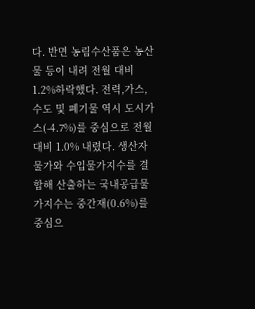다. 반면 농림수산품은 농산물 등이 내려 전월 대비 1.2%하락했다. 전력,가스,수도 및 폐기물 역시 도시가스(-4.7%)를 중심으로 전월 대비 1.0% 내렸다. 생산자물가와 수입물가지수를 결합해 산출하는 국내공급물가지수는 중간재(0.6%)를 중심으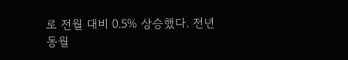로 전월 대비 0.5% 상승했다. 전년 동월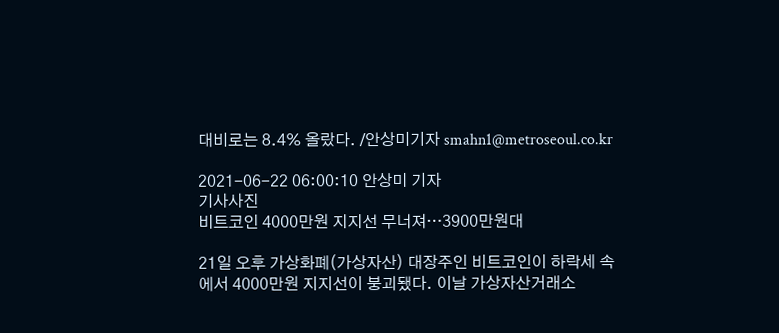대비로는 8.4% 올랐다. /안상미기자 smahn1@metroseoul.co.kr

2021-06-22 06:00:10 안상미 기자
기사사진
비트코인 4000만원 지지선 무너져…3900만원대

21일 오후 가상화폐(가상자산) 대장주인 비트코인이 하락세 속에서 4000만원 지지선이 붕괴됐다. 이날 가상자산거래소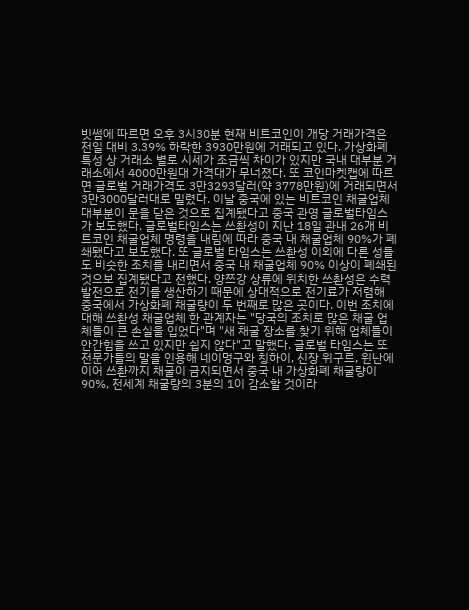빗썸에 따르면 오후 3시30분 현재 비트코인이 개당 거래가격은 전일 대비 3.39% 하락한 3930만원에 거래되고 있다. 가상화폐 특성 상 거래소 별로 시세가 조금씩 차이가 있지만 국내 대부분 거래소에서 4000만원대 가격대가 무너졌다. 또 코인마켓캡에 따르면 글로벌 거래가격도 3만3293달러(약 3778만원)에 거래되면서 3만3000달러대로 밀렸다. 이날 중국에 있는 비트코인 채굴업체 대부분이 문을 닫은 것으로 집계됐다고 중국 관영 글로벌타임스가 보도했다. 글로벌타임스는 쓰촨성이 지난 18일 관내 26개 비트코인 채굴업체 명령을 내림에 따라 중국 내 채굴업체 90%가 폐쇄됐다고 보도했다. 또 글로벌 타임스는 쓰촨성 이외에 다른 성들도 비슷한 조치를 내리면서 중국 내 채굴업체 90% 이상이 폐쇄된 것으보 집계됐다고 전했다. 양쯔강 상류에 위치한 쓰촨성은 수력발전으로 전기를 생산하기 때문에 상대적으로 전기료가 저렴해 중국에서 가상화폐 채굴량이 두 번째로 많은 곳이다. 이번 조치에 대해 쓰촨성 채굴업체 한 관계자는 "당국의 조치로 많은 채굴 업체들이 큰 손실을 입었다"며 "새 채굴 장소를 찾기 위해 업체들이 안간힘을 쓰고 있지만 쉽지 않다"고 말했다. 글로벌 타임스는 또 전문가들의 말을 인용해 네이멍구와 칭하이, 신장 위구르, 윈난에 이어 쓰촨까지 채굴이 금지되면서 중국 내 가상화폐 채굴량이 90%, 전세계 채굴량의 3분의 1이 감소할 것이라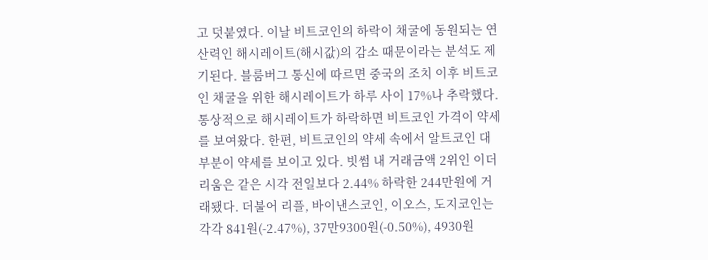고 덧붙였다. 이날 비트코인의 하락이 채굴에 동원되는 연산력인 해시레이트(해시값)의 감소 때문이라는 분석도 제기된다. 블룸버그 통신에 따르면 중국의 조치 이후 비트코인 채굴을 위한 해시레이트가 하루 사이 17%나 추락했다. 통상적으로 해시레이트가 하락하면 비트코인 가격이 약세를 보여왔다. 한편, 비트코인의 약세 속에서 알트코인 대부분이 약세를 보이고 있다. 빗썸 내 거래금액 2위인 이더리움은 같은 시각 전일보다 2.44% 하락한 244만원에 거래됐다. 더불어 리플, 바이낸스코인, 이오스, 도지코인는 각각 841원(-2.47%), 37만9300원(-0.50%), 4930원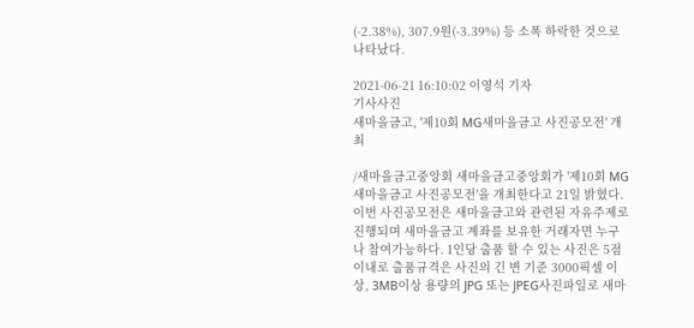(-2.38%), 307.9원(-3.39%) 등 소폭 하락한 것으로 나타났다.

2021-06-21 16:10:02 이영석 기자
기사사진
새마을금고, '제10회 MG새마을금고 사진공모전' 개최

/새마을금고중앙회 새마을금고중앙회가 '제10회 MG새마을금고 사진공모전'을 개최한다고 21일 밝혔다. 이번 사진공모전은 새마을금고와 관련된 자유주제로 진행되며 새마을금고 계좌를 보유한 거래자면 누구나 참여가능하다. 1인당 출품 할 수 있는 사진은 5점 이내로 출품규격은 사진의 긴 변 기준 3000픽셀 이상, 3MB이상 용량의 JPG 또는 JPEG사진파일로 새마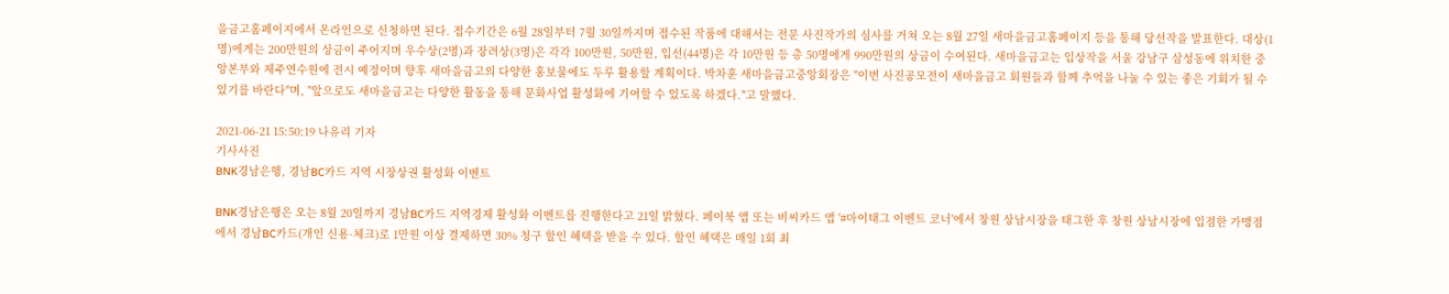을금고홈페이지에서 온라인으로 신청하면 된다. 접수기간은 6월 28일부터 7월 30일까지며 접수된 작품에 대해서는 전문 사진작가의 심사를 거쳐 오는 8월 27일 새마을금고홈페이지 등을 통해 당선작을 발표한다. 대상(1명)에게는 200만원의 상금이 주어지며 우수상(2명)과 장려상(3명)은 각각 100만원, 50만원, 입선(44명)은 각 10만원 등 총 50명에게 990만원의 상금이 수여된다. 새마을금고는 입상작을 서울 강남구 삼성동에 위치한 중앙본부와 제주연수원에 전시 예정이며 향후 새마을금고의 다양한 홍보물에도 두루 활용할 계획이다. 박차훈 새마을금고중앙회장은 "이번 사진공모전이 새마을금고 회원들과 함께 추억을 나눌 수 있는 좋은 기회가 될 수 있기를 바란다"며, "앞으로도 새마을금고는 다양한 활동을 통해 문화사업 활성화에 기여할 수 있도록 하겠다."고 말했다.

2021-06-21 15:50:19 나유리 기자
기사사진
BNK경남은행, 경남BC카드 지역 시장상권 활성화 이벤트

BNK경남은행은 오는 8월 20일까지 경남BC카드 지역경제 활성화 이벤트를 진행한다고 21일 밝혔다. 페이북 앱 또는 비씨카드 앱 '#마이태그 이벤트 코너'에서 창원 상남시장을 태그한 후 창원 상남시장에 입점한 가맹점에서 경남BC카드(개인 신용·체크)로 1만원 이상 결제하면 30% 청구 할인 혜택을 받을 수 있다. 할인 혜택은 매일 1회 최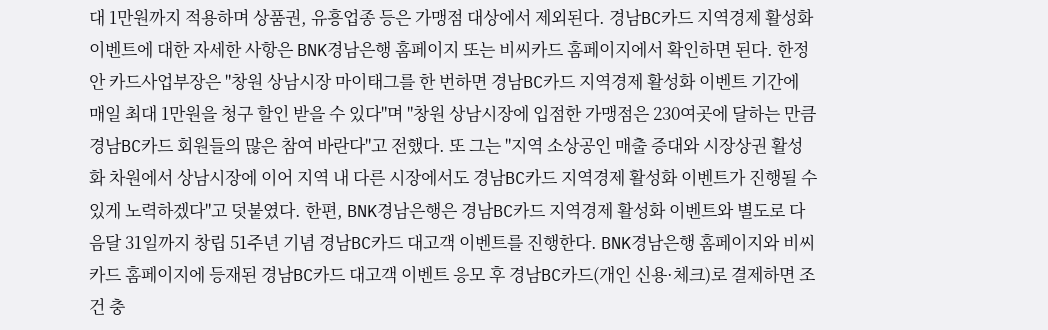대 1만원까지 적용하며 상품권, 유흥업종 등은 가맹점 대상에서 제외된다. 경남BC카드 지역경제 활성화 이벤트에 대한 자세한 사항은 BNK경남은행 홈페이지 또는 비씨카드 홈페이지에서 확인하면 된다. 한정안 카드사업부장은 "창원 상남시장 마이태그를 한 번하면 경남BC카드 지역경제 활성화 이벤트 기간에 매일 최대 1만원을 청구 할인 받을 수 있다"며 "창원 상남시장에 입점한 가맹점은 230여곳에 달하는 만큼 경남BC카드 회원들의 많은 참여 바란다"고 전했다. 또 그는 "지역 소상공인 매출 증대와 시장상권 활성화 차원에서 상남시장에 이어 지역 내 다른 시장에서도 경남BC카드 지역경제 활성화 이벤트가 진행될 수 있게 노력하겠다"고 덧붙였다. 한편, BNK경남은행은 경남BC카드 지역경제 활성화 이벤트와 별도로 다음달 31일까지 창립 51주년 기념 경남BC카드 대고객 이벤트를 진행한다. BNK경남은행 홈페이지와 비씨카드 홈페이지에 등재된 경남BC카드 대고객 이벤트 응모 후 경남BC카드(개인 신용·체크)로 결제하면 조건 충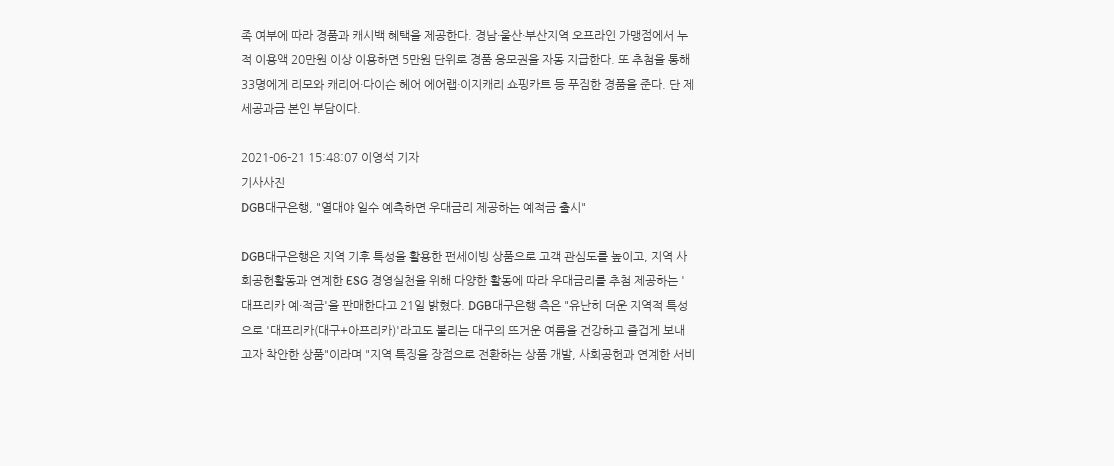족 여부에 따라 경품과 캐시백 혜택을 제공한다. 경남·울산·부산지역 오프라인 가맹점에서 누적 이용액 20만원 이상 이용하면 5만원 단위로 경품 응모권을 자동 지급한다. 또 추첨을 통해 33명에게 리모와 캐리어·다이슨 헤어 에어랩·이지캐리 쇼핑카트 등 푸짐한 경품을 준다. 단 제세공과금 본인 부담이다.

2021-06-21 15:48:07 이영석 기자
기사사진
DGB대구은행, "열대야 일수 예측하면 우대금리 제공하는 예적금 출시"

DGB대구은행은 지역 기후 특성을 활용한 펀세이빙 상품으로 고객 관심도를 높이고, 지역 사회공헌활동과 연계한 ESG 경영실천을 위해 다양한 활동에 따라 우대금리를 추첨 제공하는 '대프리카 예·적금'을 판매한다고 21일 밝혔다. DGB대구은행 측은 "유난히 더운 지역적 특성으로 '대프리카(대구+아프리카)'라고도 불리는 대구의 뜨거운 여름을 건강하고 즐겁게 보내고자 착안한 상품"이라며 "지역 특징을 장점으로 전환하는 상품 개발, 사회공헌과 연계한 서비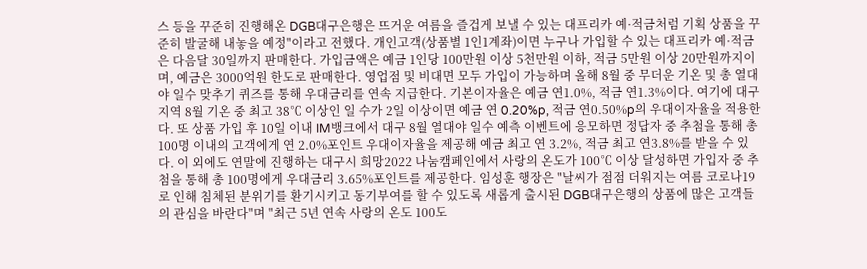스 등을 꾸준히 진행해온 DGB대구은행은 뜨거운 여름을 즐겁게 보낼 수 있는 대프리카 예·적금처럼 기획 상품을 꾸준히 발굴해 내놓을 예정"이라고 전했다. 개인고객(상품별 1인1계좌)이면 누구나 가입할 수 있는 대프리카 예·적금은 다음달 30일까지 판매한다. 가입금액은 예금 1인당 100만원 이상 5천만원 이하, 적금 5만원 이상 20만원까지이며, 예금은 3000억원 한도로 판매한다. 영업점 및 비대면 모두 가입이 가능하며 올해 8월 중 무더운 기온 및 총 열대야 일수 맞추기 퀴즈를 통해 우대금리를 연속 지급한다. 기본이자율은 예금 연1.0%, 적금 연1.3%이다. 여기에 대구 지역 8월 기온 중 최고 38℃ 이상인 일 수가 2일 이상이면 예금 연 0.20%p, 적금 연0.50%p의 우대이자율을 적용한다. 또 상품 가입 후 10일 이내 IM뱅크에서 대구 8월 열대야 일수 예측 이벤트에 응모하면 정답자 중 추첨을 통해 총 100명 이내의 고객에게 연 2.0%포인트 우대이자율을 제공해 예금 최고 연 3.2%, 적금 최고 연3.8%를 받을 수 있다. 이 외에도 연말에 진행하는 대구시 희망2022 나눔캠페인에서 사랑의 온도가 100℃ 이상 달성하면 가입자 중 추첨을 통해 총 100명에게 우대금리 3.65%포인트를 제공한다. 임성훈 행장은 "날씨가 점점 더워지는 여름 코로나19로 인해 침체된 분위기를 환기시키고 동기부여를 할 수 있도록 새롭게 출시된 DGB대구은행의 상품에 많은 고객들의 관심을 바란다"며 "최근 5년 연속 사랑의 온도 100도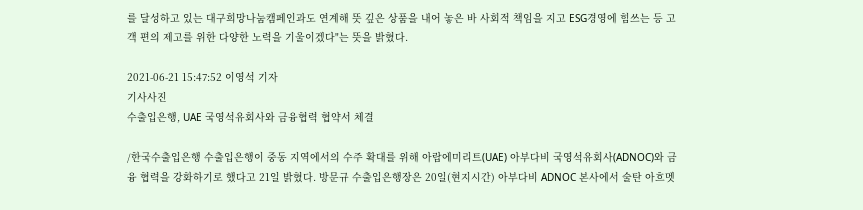를 달성하고 있는 대구희망나눔캠페인과도 연계해 뜻 깊은 상품을 내어 놓은 바 사회적 책임을 지고 ESG경영에 힘쓰는 등 고객 편의 제고를 위한 다양한 노력을 기울이겠다"는 뜻을 밝혔다.

2021-06-21 15:47:52 이영석 기자
기사사진
수출입은행, UAE 국영석유회사와 금융협력 협약서 체결

/한국수출입은행 수출입은행이 중동 지역에서의 수주 확대를 위해 아랍에미리트(UAE) 아부다비 국영석유회사(ADNOC)와 금융 협력을 강화하기로 했다고 21일 밝혔다. 방문규 수출입은행장은 20일(현지시간) 아부다비 ADNOC 본사에서 술탄 아흐멧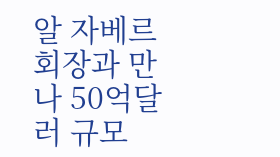알 자베르 회장과 만나 50억달러 규모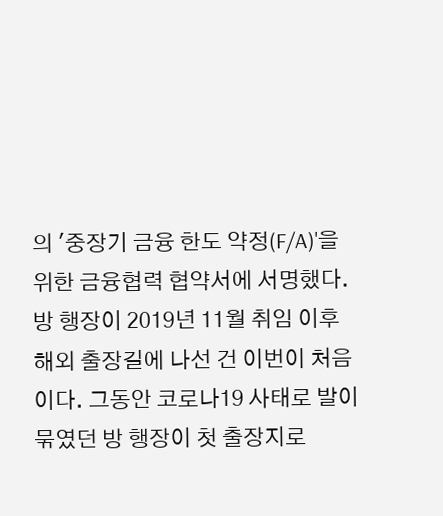의 '중장기 금융 한도 약정(F/A)'을 위한 금융협력 협약서에 서명했다. 방 행장이 2019년 11월 취임 이후 해외 출장길에 나선 건 이번이 처음이다. 그동안 코로나19 사태로 발이 묶였던 방 행장이 첫 출장지로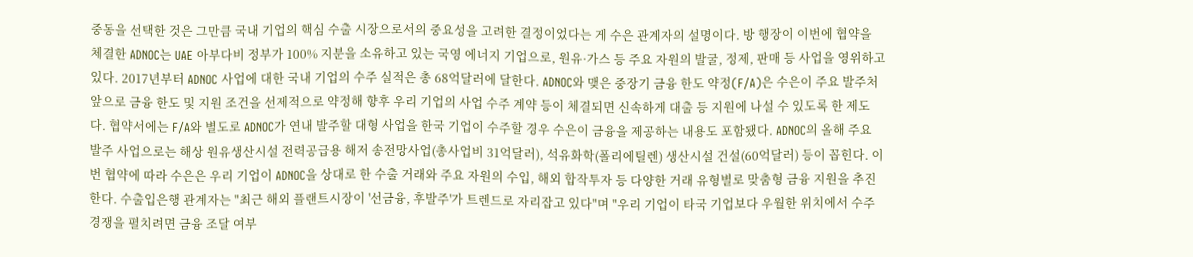중동을 선택한 것은 그만큼 국내 기업의 핵심 수출 시장으로서의 중요성을 고려한 결정이었다는 게 수은 관계자의 설명이다. 방 행장이 이번에 협약을 체결한 ADNOC는 UAE 아부다비 정부가 100% 지분을 소유하고 있는 국영 에너지 기업으로, 원유·가스 등 주요 자원의 발굴, 정제, 판매 등 사업을 영위하고 있다. 2017년부터 ADNOC 사업에 대한 국내 기업의 수주 실적은 총 68억달러에 달한다. ADNOC와 맺은 중장기 금융 한도 약정(F/A)은 수은이 주요 발주처 앞으로 금융 한도 및 지원 조건을 선제적으로 약정해 향후 우리 기업의 사업 수주 계약 등이 체결되면 신속하게 대출 등 지원에 나설 수 있도록 한 제도다. 협약서에는 F/A와 별도로 ADNOC가 연내 발주할 대형 사업을 한국 기업이 수주할 경우 수은이 금융을 제공하는 내용도 포함됐다. ADNOC의 올해 주요 발주 사업으로는 해상 원유생산시설 전력공급용 해저 송전망사업(총사업비 31억달러), 석유화학(폴리에틸렌) 생산시설 건설(60억달러) 등이 꼽힌다. 이번 협약에 따라 수은은 우리 기업이 ADNOC을 상대로 한 수출 거래와 주요 자원의 수입, 해외 합작투자 등 다양한 거래 유형별로 맞춤형 금융 지원을 추진한다. 수출입은행 관계자는 "최근 해외 플랜트시장이 '선금융, 후발주'가 트렌드로 자리잡고 있다"며 "우리 기업이 타국 기업보다 우월한 위치에서 수주 경쟁을 펼치려면 금융 조달 여부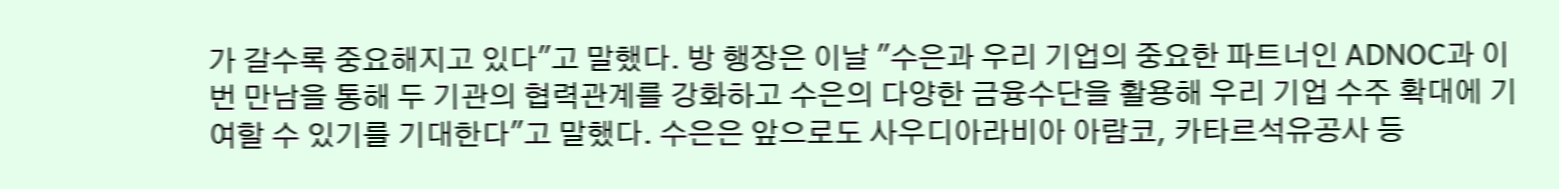가 갈수록 중요해지고 있다"고 말했다. 방 행장은 이날 "수은과 우리 기업의 중요한 파트너인 ADNOC과 이번 만남을 통해 두 기관의 협력관계를 강화하고 수은의 다양한 금융수단을 활용해 우리 기업 수주 확대에 기여할 수 있기를 기대한다"고 말했다. 수은은 앞으로도 사우디아라비아 아람코, 카타르석유공사 등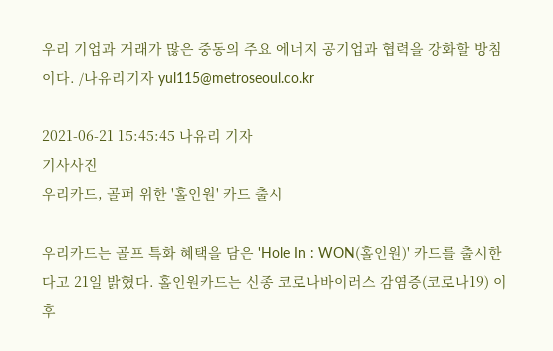우리 기업과 거래가 많은 중동의 주요 에너지 공기업과 협력을 강화할 방침이다. /나유리기자 yul115@metroseoul.co.kr

2021-06-21 15:45:45 나유리 기자
기사사진
우리카드, 골퍼 위한 '홀인원' 카드 출시

우리카드는 골프 특화 혜택을 담은 'Hole In : WON(홀인원)' 카드를 출시한다고 21일 밝혔다. 홀인원카드는 신종 코로나바이러스 감염증(코로나19) 이후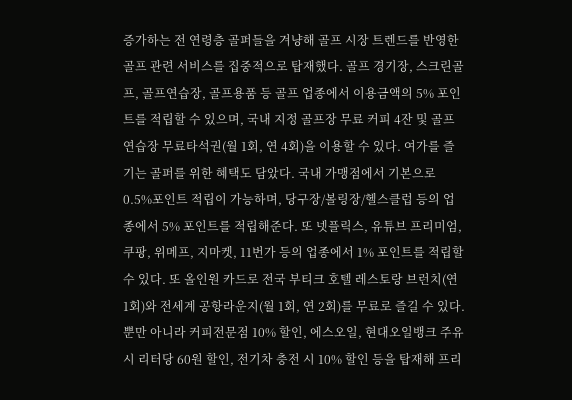증가하는 전 연령층 골퍼들을 겨냥해 골프 시장 트렌드를 반영한 골프 관련 서비스를 집중적으로 탑재했다. 골프 경기장, 스크린골프, 골프연습장, 골프용품 등 골프 업종에서 이용금액의 5% 포인트를 적립할 수 있으며, 국내 지정 골프장 무료 커피 4잔 및 골프연습장 무료타석권(월 1회, 연 4회)을 이용할 수 있다. 여가를 즐기는 골퍼를 위한 혜택도 담았다. 국내 가맹점에서 기본으로 0.5%포인트 적립이 가능하며, 당구장/볼링장/헬스클럽 등의 업종에서 5% 포인트를 적립해준다. 또 넷플릭스, 유튜브 프리미엄, 쿠팡, 위메프, 지마켓, 11번가 등의 업종에서 1% 포인트를 적립할 수 있다. 또 올인원 카드로 전국 부티크 호텔 레스토랑 브런치(연 1회)와 전세계 공항라운지(월 1회, 연 2회)를 무료로 즐길 수 있다. 뿐만 아니라 커피전문점 10% 할인, 에스오일, 현대오일뱅크 주유 시 리터당 60원 할인, 전기차 충전 시 10% 할인 등을 탑재해 프리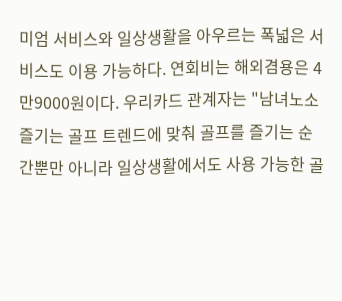미엄 서비스와 일상생활을 아우르는 폭넓은 서비스도 이용 가능하다. 연회비는 해외겸용은 4만9000원이다. 우리카드 관계자는 "남녀노소 즐기는 골프 트렌드에 맞춰 골프를 즐기는 순간뿐만 아니라 일상생활에서도 사용 가능한 골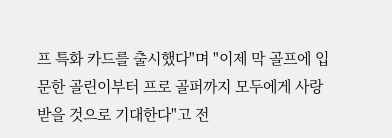프 특화 카드를 출시했다"며 "이제 막 골프에 입문한 골린이부터 프로 골퍼까지 모두에게 사랑받을 것으로 기대한다"고 전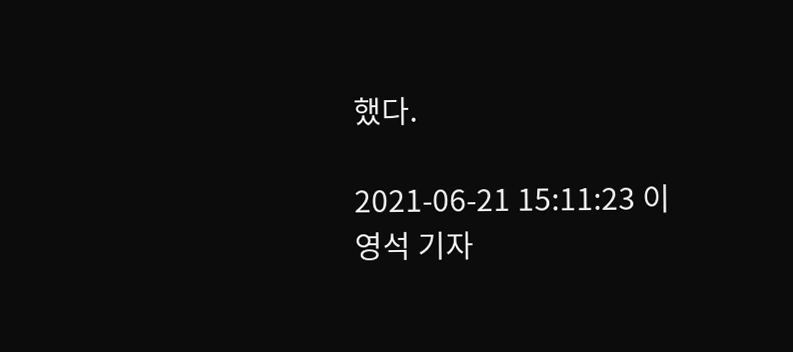했다.

2021-06-21 15:11:23 이영석 기자